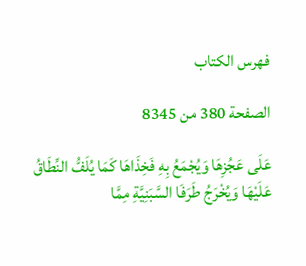فهرس الكتاب

الصفحة 380 من 8345

عَلَى عَجُزِهَا وَيُجْمَعُ بِهِ فَخِذَاهَا كَمَا يُلَفُّ النِّطَاقُ عَلَيْهَا وَيُخْرَجُ طَرَفَا السَّبَنِيَّةِ مِمَّا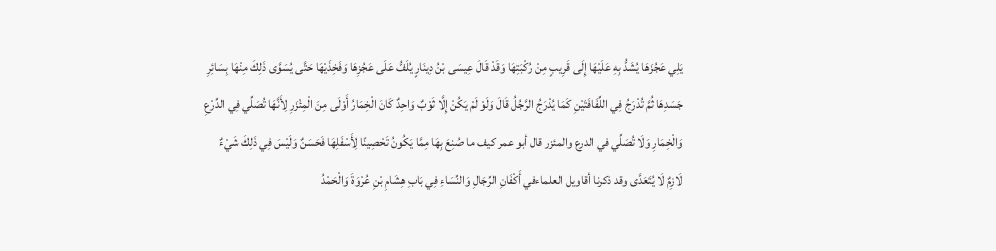يَلِي عَجُزَهَا يُشَدُّ بِهِ عَلَيْهَا إِلَى قَرِيبٍ مِنْ رُكْبَتِهَا وَقَدْ قَالَ عِيسَى بْنُ دِينَارٍ يُلَفُّ عَلَى عَجُزِهَا وَفَخِذَيْهَا حَتَّى يُسَوَّى ذَلِكَ مِنْهَا بِسَائِرِ جَسَدِهَا ثُمَّ تُدْرَجُ فِي اللِّفَافَتَيْنِ كَمَا يُدْرَجُ الرَّجُلُ قَالَ وَلَوْ لَمْ يَكُنْ إِلَّا ثَوْبٌ وَاحِدٌ كَانَ الْخِمَارُ أَوْلَى مِنَ الْمِئْزَرِ لِأَنَّهَا تُصَلِّي فِي الدِّرْعِ وَالْخِمَارِ وَلَا تُصَلِّي في الدرع والمئزر قال أبو عمر كيف ما صُنِعَ بِهَا مِمَّا يَكُونُ تَحْصِينًا لِأَسْفَلِهَا فَحَسَنٌ وَلَيْسَ فِي ذَلِكَ شَيْءٌ لَازِمٌ لَا يُتَعَدَّى وقد ذكرنا أقاويل العلماءفي أَكْفَانِ الرِّجَالِ وَالنِّسَاءِ فِي بَابِ هِشَامِ بْنِ عُرْوَةَ وَالْحَمْدُ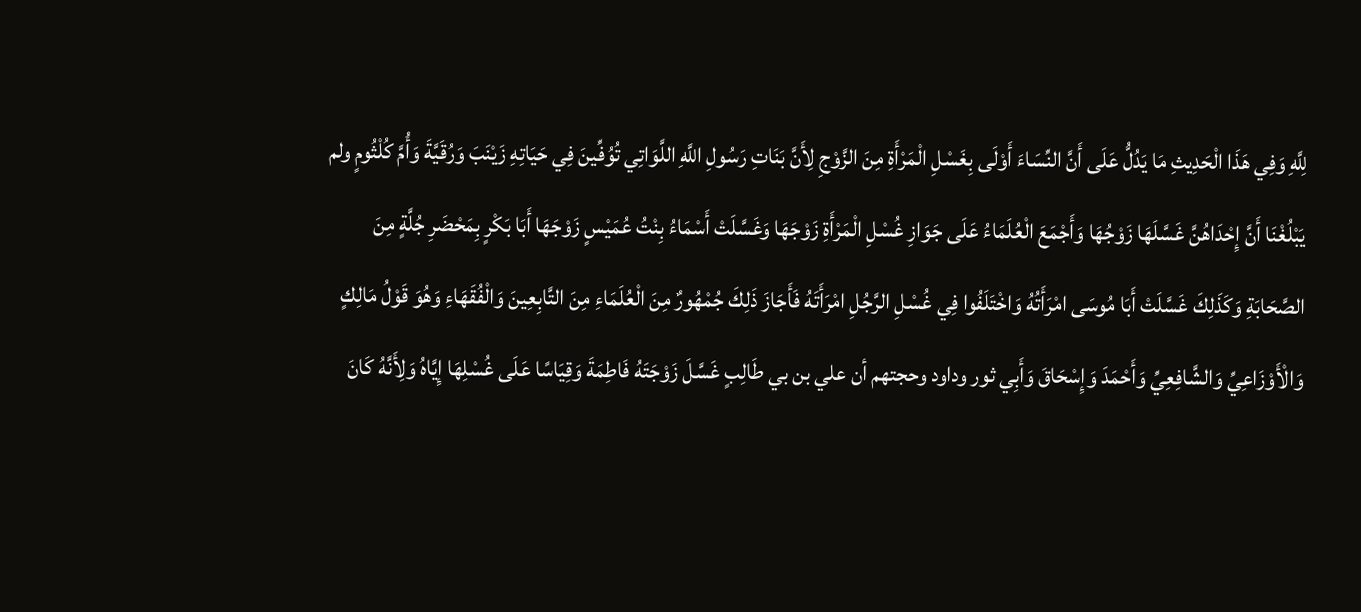لِلَّهِ وَفِي هَذَا الْحَدِيثِ مَا يَدُلُّ عَلَى أَنَّ النِّسَاءَ أَوْلَى بِغَسْلِ الْمَرْأَةِ مِنَ الزَّوْجِ لِأَنَّ بَنَاتِ رَسُولِ اللَّهِ اللَّوَاتِي تُوُفِّينَ فِي حَيَاتِهِ زَيْنَبَ وَرُقَيَّةَ وَأُمَّ كُلْثُومٍ ولم يَبْلُغْنَا أَنَّ إِحْدَاهُنَّ غَسَّلَهَا زَوْجُهَا وَأَجْمَعَ الْعُلَمَاءُ عَلَى جَوَازِ غُسْلِ الْمَرْأَةِ زَوْجَهَا وَغَسَّلَتْ أَسْمَاءُ بِنْتُ عُمَيْسٍ زَوْجَهَا أَبَا بَكْرٍ بِمَحْضَرِ جُلَّةٍ مِنَ الصَّحَابَةِ وَكَذَلِكَ غَسَّلَتْ أَبَا مُوسَى امْرَأَتُهُ وَاخْتَلَفُوا فِي غُسْلِ الرَّجُلِ امْرَأَتَهُ فَأَجَازَ ذَلِكَ جُمْهُورٌ مِنَ الْعُلَمَاءِ مِنَ التَّابِعِينَ وَالْفُقَهَاءِ وَهُوَ قَوْلُ مَالِكٍ وَالْأَوْزَاعِيِّ وَالشَّافِعِيِّ وَأَحْمَدَ وَإِسْحَاقَ وَأَبِي ثور وداود وحجتهم أن علي بن بي طَالِبٍ غَسَّلَ زَوْجَتَهُ فَاطِمَةَ وَقِيَاسًا عَلَى غُسْلِهَا إِيَّاهُ وَلِأَنَّهُ كَانَ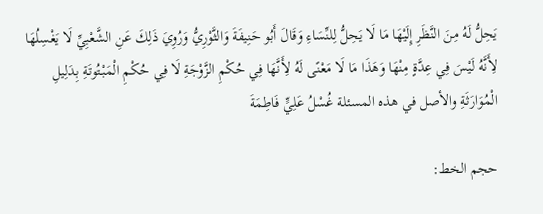يَحِلُّ لَهُ مِنَ النَّظَرِ إِلَيْهَا مَا لَا يَحِلُّ لِلنِّسَاءِ وَقَالَ أَبُو حَنِيفَةَ وَالثَّوْرِيُّ وَرُوِيَ ذَلِكَ عَنِ الشَّعْبِيِّ لَا يَغْسِلُهَا لِأَنَّهُ لَيْسَ فِي عِدَّةٍ مِنْهَا وَهَذَا مَا لَا مَعْنًى لَهُ لِأَنَّهَا فِي حُكْمِ الزَّوْجَةِ لَا فِي حُكْمِ الْمَبْتُوتَةِ بِدَلِيلِ الْمُوَارَثَةِ والأصل في هذه المسئلة غُسْلُ عَلِيٍّ فَاطِمَةَ

حجم الخط: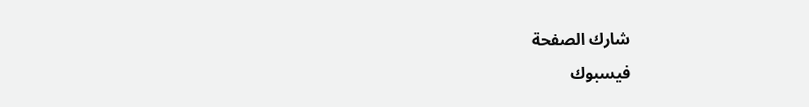شارك الصفحة
فيسبوك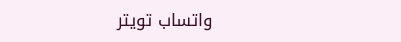واتساب تويتر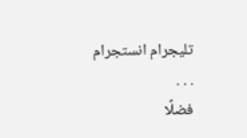تليجرام انستجرام
. . .
فضلًا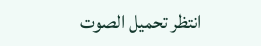انتظر تحميل الصوت